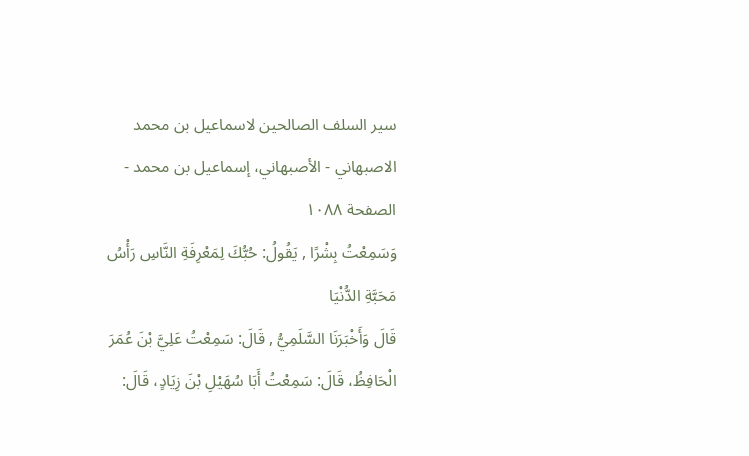سير السلف الصالحين لاسماعيل بن محمد الاصبهاني - الأصبهاني، إسماعيل بن محمد - الصفحة ١٠٨٨
وَسَمِعْتُ بِشْرًا , يَقُولُ: حُبُّكَ لِمَعْرِفَةِ النَّاسِ رَأْسُ مَحَبَّةِ الدُّنْيَا
قَالَ وَأَخْبَرَنَا السَّلَمِيُّ , قَالَ: سَمِعْتُ عَلِيَّ بْنَ عُمَرَ الْحَافِظُ، قَالَ: سَمِعْتُ أَبَا سُهَيْلِ بْنَ زِيَادٍ، قَالَ: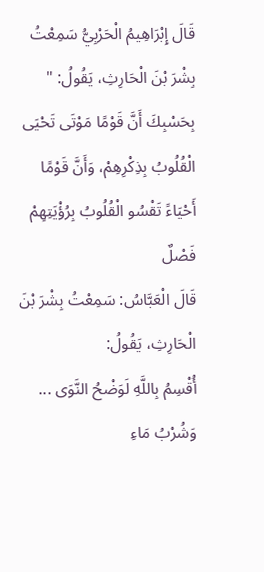قَالَ إِبْرَاهِيمُ الْحَرْبِيُّ سَمِعْتُ بِشْرَ بْنَ الْحَارِثِ، يَقُولُ: " بِحَسْبِكَ أَنَّ قَوْمًا مَوْتَى تَحْيَى الْقُلُوبُ بِذِكْرِهِمْ، وَأَنَّ قَوْمًا أَحْيَاءً تَقْسُو الْقُلُوبُ بِرُؤْيَتِهِمْ
فَصْلٌ
قَالَ الْعَبَّاسُ: سَمِعْتُ بِشْرَ بْنَ الْحَارِثِ، يَقُولُ:
أُقْسِمُ بِاللَّهِ لَوَضْحُ النَّوَى ... وَشُرْبُ مَاءِ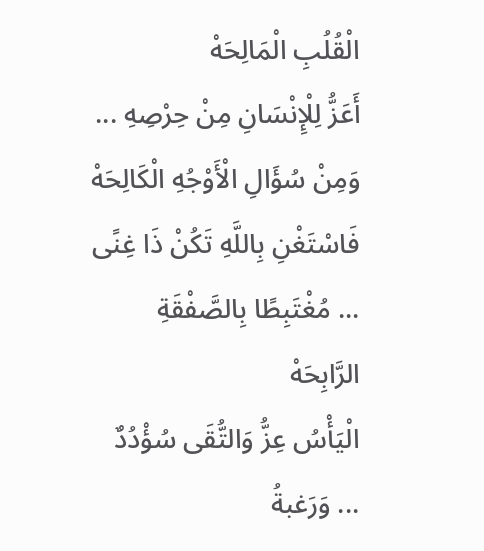الْقُلُبِ الْمَالِحَهْ
أَعَزُّ لِلْإِنْسَانِ مِنْ حِرْصِهِ ... وَمِنْ سُؤَالِ الْأَوْجُهِ الْكَالِحَهْ
فَاسْتَغْنِ بِاللَّهِ تَكُنْ ذَا غِنًى ... مُغْتَبِطًا بِالصَّفْقَةِ الرَّابِحَهْ
الْيَأْسُ عِزُّ وَالتُّقَى سُؤْدُدٌ ... وَرَغبةُ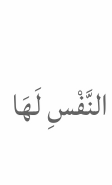النَّفْسِ لَهَا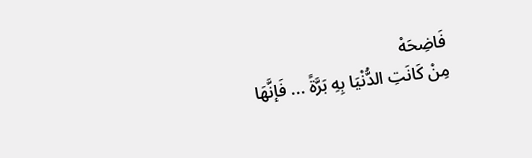فَاضِحَهْ
مِنْ كَانَتِ الدُّنْيَا بِهِ بَرَّةً ... فَإنَّهَا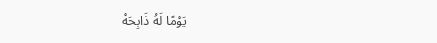يَوْمًا لَهُ ذَابِحَهْ